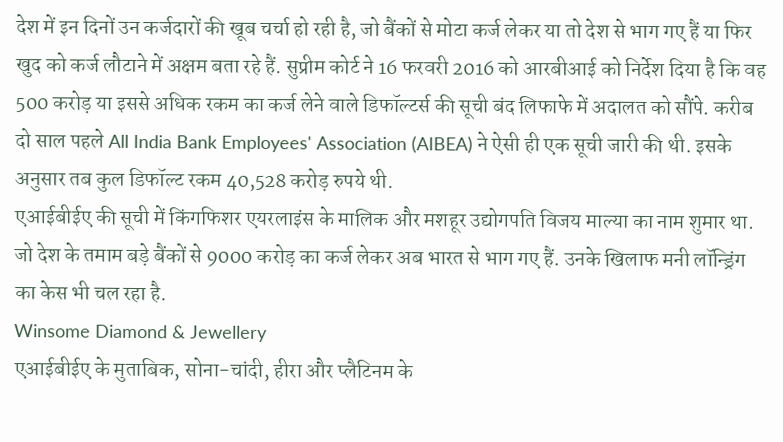देश में इन दिनों उन कर्जदारों की खूब चर्चा हो रही है, जो बैंकों से मोटा कर्ज लेकर या तो देश से भाग गए हैं या फिर खुद को कर्ज लौटाने में अक्षम बता रहे हैं. सुप्रीम कोर्ट ने 16 फरवरी 2016 को आरबीआई को निर्देश दिया है कि वह 500 करोड़ या इससे अधिक रकम का कर्ज लेने वाले डिफॉल्टर्स की सूची बंद लिफाफे में अदालत को सौंपे. करीब दो साल पहले All India Bank Employees' Association (AIBEA) ने ऐसी ही एक सूची जारी की थी. इसके अनुसार तब कुल डिफॉल्ट रकम 40,528 करोड़ रुपये थी.
एआईबीईए की सूची में किंगफिशर एयरलाइंस के मालिक और मशहूर उद्योगपति विजय माल्या का नाम शुमार था. जो देश के तमाम बड़े बैंकों से 9000 करोड़ का कर्ज लेकर अब भारत से भाग गए हैं. उनके खिलाफ मनी लॉन्ड्रिंग का केस भी चल रहा है.
Winsome Diamond & Jewellery
एआईबीईए के मुताबिक, सोना-चांदी, हीरा और प्लैटिनम के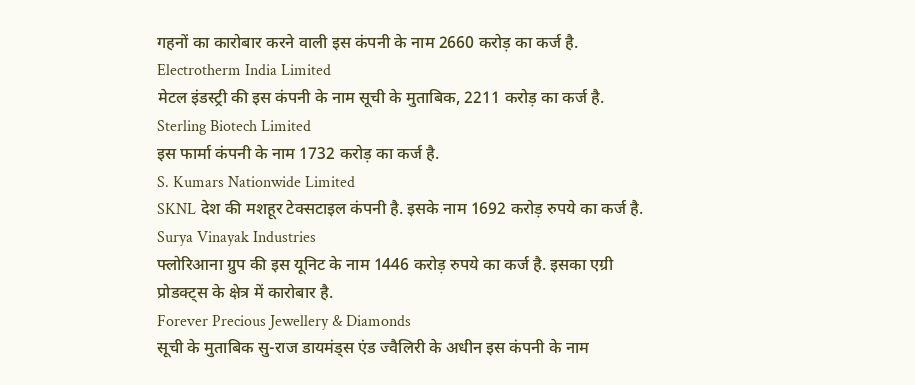गहनों का कारोबार करने वाली इस कंपनी के नाम 2660 करोड़ का कर्ज है.
Electrotherm India Limited
मेटल इंडस्ट्री की इस कंपनी के नाम सूची के मुताबिक, 2211 करोड़ का कर्ज है.
Sterling Biotech Limited
इस फार्मा कंपनी के नाम 1732 करोड़ का कर्ज है.
S. Kumars Nationwide Limited
SKNL देश की मशहूर टेक्सटाइल कंपनी है. इसके नाम 1692 करोड़ रुपये का कर्ज है.
Surya Vinayak Industries
फ्लोरिआना ग्रुप की इस यूनिट के नाम 1446 करोड़ रुपये का कर्ज है. इसका एग्री प्रोडक्ट्स के क्षेत्र में कारोबार है.
Forever Precious Jewellery & Diamonds
सूची के मुताबिक सु-राज डायमंड्स एंड ज्वैलिरी के अधीन इस कंपनी के नाम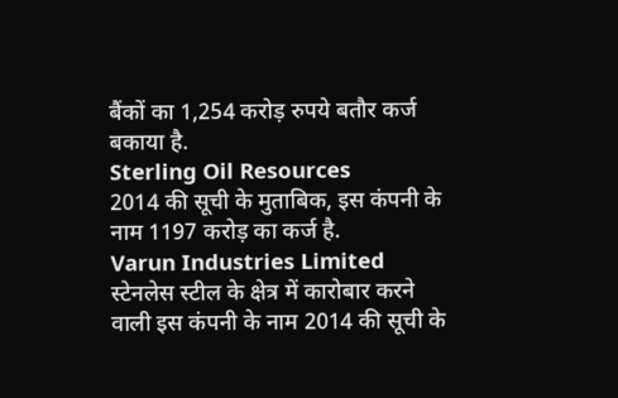बैंकों का 1,254 करोड़ रुपये बतौर कर्ज बकाया है.
Sterling Oil Resources
2014 की सूची के मुताबिक, इस कंपनी के नाम 1197 करोड़ का कर्ज है.
Varun Industries Limited
स्टेनलेस स्टील के क्षेत्र में कारोबार करने वाली इस कंपनी के नाम 2014 की सूची के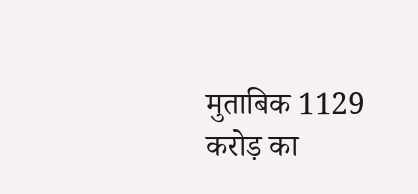मुताबिक 1129 करोड़ का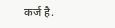कर्ज है.